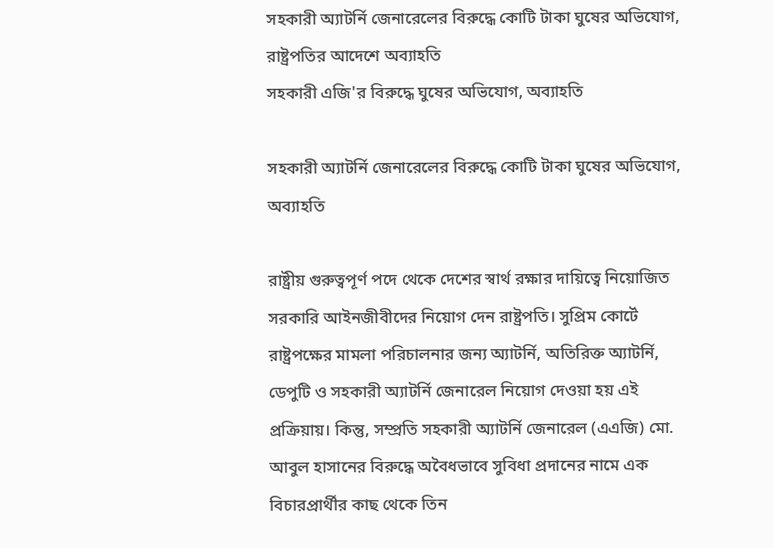সহকারী অ্যাটর্নি জেনারেলের বিরুদ্ধে কোটি টাকা ঘুষের অভিযোগ, রাষ্ট্রপতির আদেশে অব্যাহতি
সহকারী এজি'র বিরুদ্ধে ঘুষের অভিযোগ, অব্যাহতি

সহকারী অ্যাটর্নি জেনারেলের বিরুদ্ধে কোটি টাকা ঘুষের অভিযোগ, অব্যাহতি

রাষ্ট্রীয় গুরুত্বপূর্ণ পদে থেকে দেশের স্বার্থ রক্ষার দায়িত্বে নিয়োজিত সরকারি আইনজীবীদের নিয়োগ দেন রাষ্ট্রপতি। সুপ্রিম কোর্টে রাষ্ট্রপক্ষের মামলা পরিচালনার জন্য অ্যাটর্নি, অতিরিক্ত অ্যাটর্নি, ডেপুটি ও সহকারী অ্যাটর্নি জেনারেল নিয়োগ দেওয়া হয় এই প্রক্রিয়ায়। কিন্তু, সম্প্রতি সহকারী অ্যাটর্নি জেনারেল (এএজি) মো. আবুল হাসানের বিরুদ্ধে অবৈধভাবে সুবিধা প্রদানের নামে এক বিচারপ্রার্থীর কাছ থেকে তিন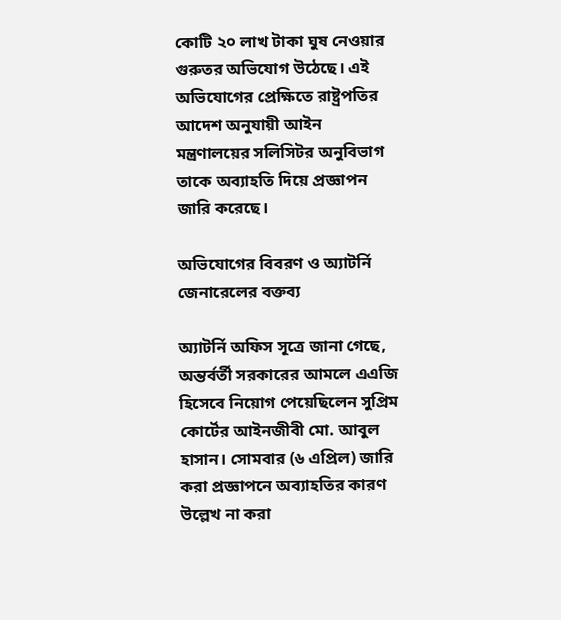কোটি ২০ লাখ টাকা ঘুষ নেওয়ার গুরুতর অভিযোগ উঠেছে। এই অভিযোগের প্রেক্ষিতে রাষ্ট্রপতির আদেশ অনুযায়ী আইন মন্ত্রণালয়ের সলিসিটর অনুবিভাগ তাকে অব্যাহতি দিয়ে প্রজ্ঞাপন জারি করেছে।

অভিযোগের বিবরণ ও অ্যাটর্নি জেনারেলের বক্তব্য

অ্যাটর্নি অফিস সূত্রে জানা গেছে, অন্তর্বর্তী সরকারের আমলে এএজি হিসেবে নিয়োগ পেয়েছিলেন সুপ্রিম কোর্টের আইনজীবী মো. আবুল হাসান। সোমবার (৬ এপ্রিল) জারি করা প্রজ্ঞাপনে অব্যাহতির কারণ উল্লেখ না করা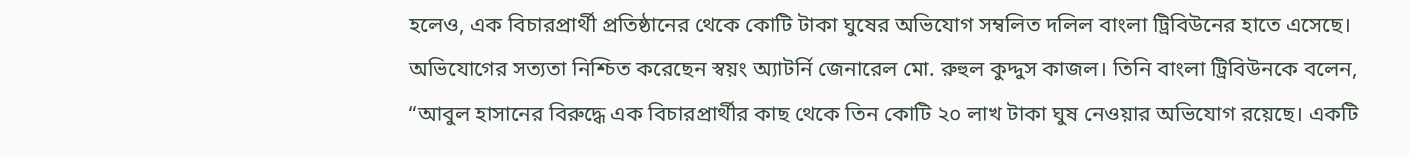হলেও, এক বিচারপ্রার্থী প্রতিষ্ঠানের থেকে কোটি টাকা ঘুষের অভিযোগ সম্বলিত দলিল বাংলা ট্রিবিউনের হাতে এসেছে। অভিযোগের সত্যতা নিশ্চিত করেছেন স্বয়ং অ্যাটর্নি জেনারেল মো. রুহুল কুদ্দুস কাজল। তিনি বাংলা ট্রিবিউনকে বলেন, “আবুল হাসানের বিরুদ্ধে এক বিচারপ্রার্থীর কাছ থেকে তিন কোটি ২০ লাখ টাকা ঘুষ নেওয়ার অভিযোগ রয়েছে। একটি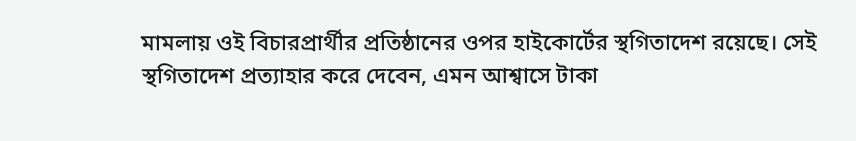মামলায় ওই বিচারপ্রার্থীর প্রতিষ্ঠানের ওপর হাইকোর্টের স্থগিতাদেশ রয়েছে। সেই স্থগিতাদেশ প্রত্যাহার করে দেবেন, এমন আশ্বাসে টাকা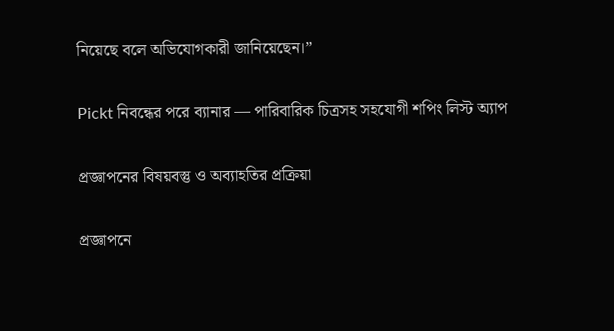নিয়েছে বলে অভিযোগকারী জানিয়েছেন।”

Pickt নিবন্ধের পরে ব্যানার — পারিবারিক চিত্রসহ সহযোগী শপিং লিস্ট অ্যাপ

প্রজ্ঞাপনের বিষয়বস্তু ও অব্যাহতির প্রক্রিয়া

প্রজ্ঞাপনে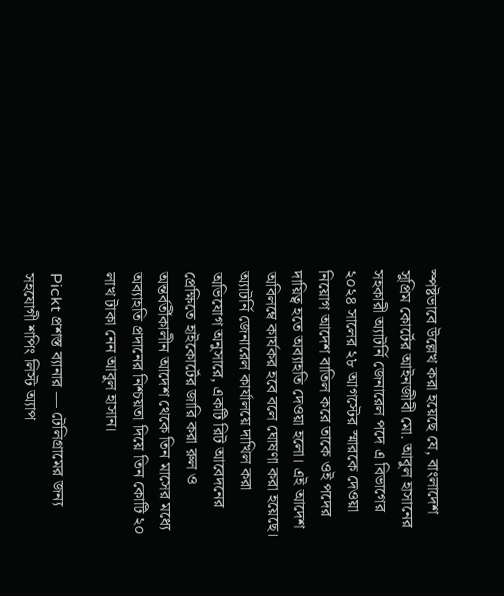স্পষ্টভাবে উল্লেখ করা হয়েছে যে, বাংলাদেশ সুপ্রিম কোর্টের আইনজীবী মো. আবুল হাসানের সহকারী অ্যাটর্নি জেনারেল পদে এ বিভাগের ২০২৪ সালের ২৮ আগস্টের স্মারকে দেওয়া নিয়োগ আদেশ বাতিল করে তাকে ওই পদের দায়িত্ব হতে অব্যাহতি দেওয়া হলো। এই আদেশ অবিলম্বে কার্যকর হবে বলে ঘোষণা করা হয়েছে। অ্যাটর্নি জেনারেল কার্যালয়ে দাখিল করা অভিযোগ অনুসারে, একটি রিট আবেদনের প্রেক্ষিতে হাইকোর্টের জারি করা রুল ও অন্তর্বর্তীকালীন আদেশ থেকে তিন মাসের মধ্যে অব্যাহতি প্রদানের নিশ্চয়তা দিয়ে তিন কোটি ২০ লাখ টাকা নেন আবুল হাসান।

Pickt প্রশস্ত ব্যানার — টেলিগ্রামের জন্য সহযোগী শপিং লিস্ট অ্যাপ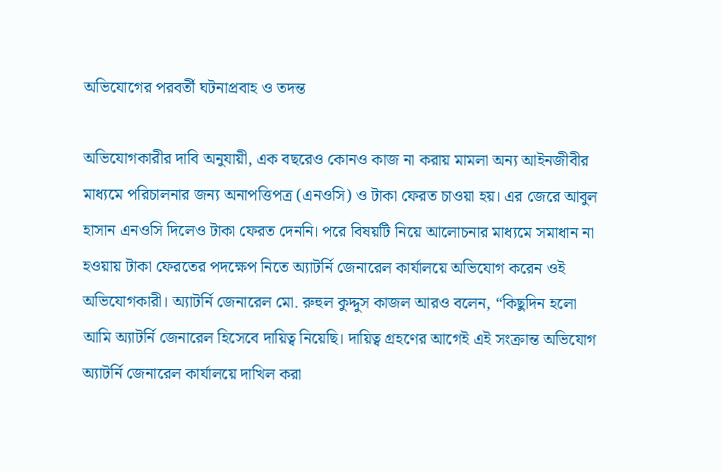অভিযোগের পরবর্তী ঘটনাপ্রবাহ ও তদন্ত

অভিযোগকারীর দাবি অনুযায়ী, এক বছরেও কোনও কাজ না করায় মামলা অন্য আইনজীবীর মাধ্যমে পরিচালনার জন্য অনাপত্তিপত্র (এনওসি) ও টাকা ফেরত চাওয়া হয়। এর জেরে আবুল হাসান এনওসি দিলেও টাকা ফেরত দেননি। পরে বিষয়টি নিয়ে আলোচনার মাধ্যমে সমাধান না হওয়ায় টাকা ফেরতের পদক্ষেপ নিতে অ্যাটর্নি জেনারেল কার্যালয়ে অভিযোগ করেন ওই অভিযোগকারী। অ্যাটর্নি জেনারেল মো. রুহুল কুদ্দুস কাজল আরও বলেন, “কিছুদিন হলো আমি অ্যাটর্নি জেনারেল হিসেবে দায়িত্ব নিয়েছি। দায়িত্ব গ্রহণের আগেই এই সংক্রান্ত অভিযোগ অ্যাটর্নি জেনারেল কার্যালয়ে দাখিল করা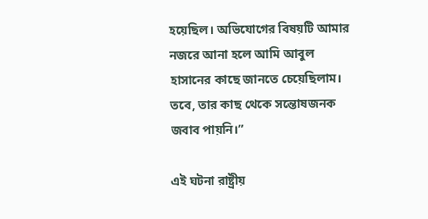হয়েছিল। অভিযোগের বিষয়টি আমার নজরে আনা হলে আমি আবুল হাসানের কাছে জানতে চেয়েছিলাম। তবে, তার কাছ থেকে সন্তোষজনক জবাব পায়নি।”

এই ঘটনা রাষ্ট্রীয়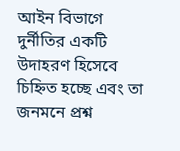আইন বিভাগে দুর্নীতির একটি উদাহরণ হিসেবে চিহ্নিত হচ্ছে এবং তা জনমনে প্রশ্ন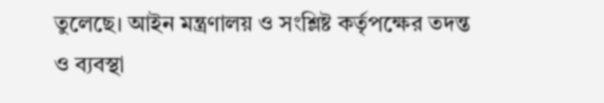তুলেছে। আইন মন্ত্রণালয় ও সংশ্লিষ্ট কর্তৃপক্ষের তদন্ত ও ব্যবস্থা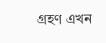গ্রহণ এখন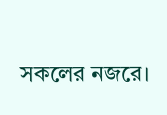সকলের নজরে।